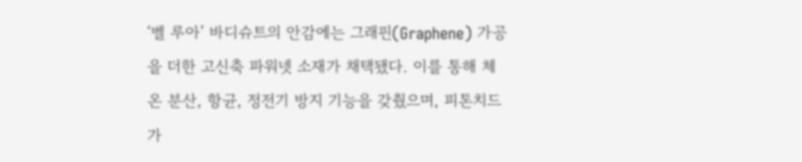‘벨 루아’ 바디슈트의 안감에는 그래핀(Graphene) 가공을 더한 고신축 파워넷 소재가 채택됐다. 이를 통해 체온 분산, 항균, 정전기 방지 기능을 갖췄으며, 피톤치드 가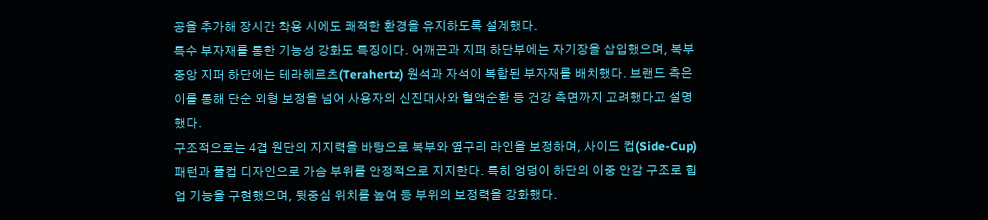공을 추가해 장시간 착용 시에도 쾌적한 환경을 유지하도록 설계했다.
특수 부자재를 통한 기능성 강화도 특징이다. 어깨끈과 지퍼 하단부에는 자기장을 삽입했으며, 복부 중앙 지퍼 하단에는 테라헤르츠(Terahertz) 원석과 자석이 복합된 부자재를 배치했다. 브랜드 측은 이를 통해 단순 외형 보정을 넘어 사용자의 신진대사와 혈액순환 등 건강 측면까지 고려했다고 설명했다.
구조적으로는 4겹 원단의 지지력을 바탕으로 복부와 옆구리 라인을 보정하며, 사이드 컵(Side-Cup) 패턴과 풀컵 디자인으로 가슴 부위를 안정적으로 지지한다. 특히 엉덩이 하단의 이중 안감 구조로 힙업 기능을 구현했으며, 뒷중심 위치를 높여 등 부위의 보정력을 강화했다.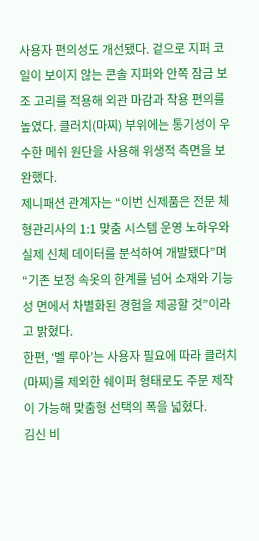사용자 편의성도 개선됐다. 겉으로 지퍼 코일이 보이지 않는 콘솔 지퍼와 안쪽 잠금 보조 고리를 적용해 외관 마감과 착용 편의를 높였다. 클러치(마찌) 부위에는 통기성이 우수한 메쉬 원단을 사용해 위생적 측면을 보완했다.
제니패션 관계자는 “이번 신제품은 전문 체형관리사의 1:1 맞춤 시스템 운영 노하우와 실제 신체 데이터를 분석하여 개발됐다”며 “기존 보정 속옷의 한계를 넘어 소재와 기능성 면에서 차별화된 경험을 제공할 것”이라고 밝혔다.
한편, ‘벨 루아’는 사용자 필요에 따라 클러치(마찌)를 제외한 쉐이퍼 형태로도 주문 제작이 가능해 맞춤형 선택의 폭을 넓혔다.
김신 비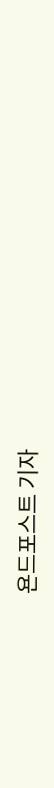욘드포스트 기자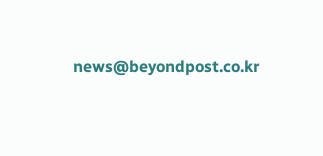news@beyondpost.co.kr